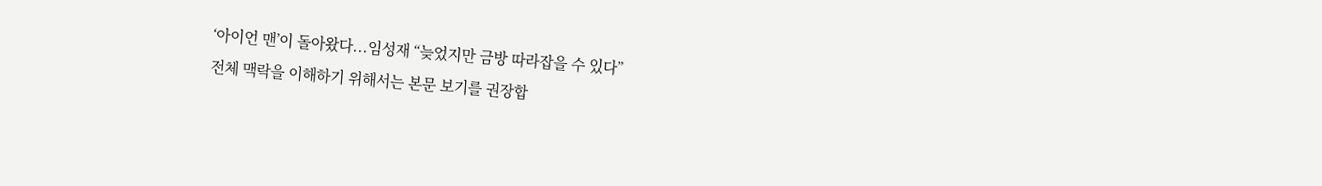‘아이언 맨’이 돌아왔다...임성재 “늦었지만 금방 따라잡을 수 있다”
전체 맥락을 이해하기 위해서는 본문 보기를 권장합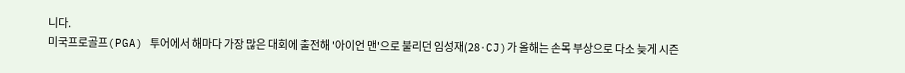니다.
미국프로골프(PGA) 투어에서 해마다 가장 많은 대회에 출전해 '아이언 맨'으로 불리던 임성재(28·CJ)가 올해는 손목 부상으로 다소 늦게 시즌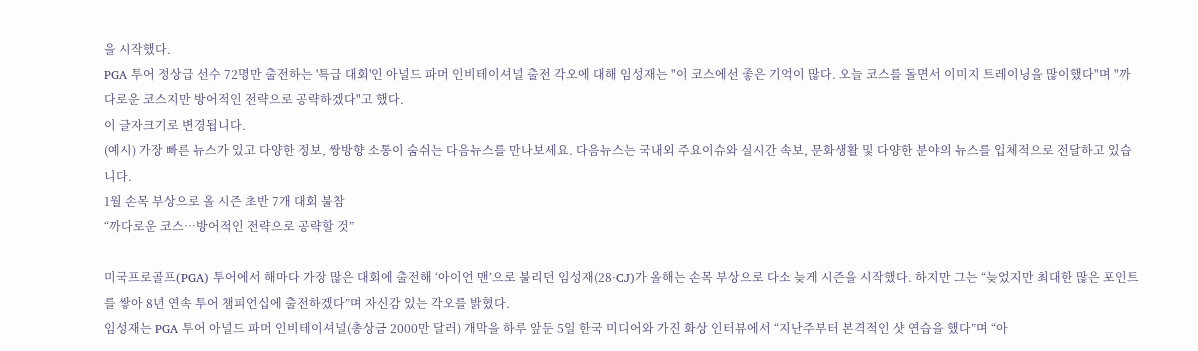을 시작했다.
PGA 투어 정상급 선수 72명만 출전하는 '특급 대회'인 아널드 파머 인비테이셔널 출전 각오에 대해 임성재는 "이 코스에선 좋은 기억이 많다. 오늘 코스를 돌면서 이미지 트레이닝을 많이했다"며 "까다로운 코스지만 방어적인 전략으로 공략하겠다"고 했다.
이 글자크기로 변경됩니다.
(예시) 가장 빠른 뉴스가 있고 다양한 정보, 쌍방향 소통이 숨쉬는 다음뉴스를 만나보세요. 다음뉴스는 국내외 주요이슈와 실시간 속보, 문화생활 및 다양한 분야의 뉴스를 입체적으로 전달하고 있습니다.
1월 손목 부상으로 올 시즌 초반 7개 대회 불참
“까다로운 코스…방어적인 전략으로 공략할 것”

미국프로골프(PGA) 투어에서 해마다 가장 많은 대회에 출전해 ‘아이언 맨’으로 불리던 임성재(28·CJ)가 올해는 손목 부상으로 다소 늦게 시즌을 시작했다. 하지만 그는 “늦었지만 최대한 많은 포인트를 쌓아 8년 연속 투어 챔피언십에 출전하겠다”며 자신감 있는 각오를 밝혔다.
임성재는 PGA 투어 아널드 파머 인비테이셔널(총상금 2000만 달러) 개막을 하루 앞둔 5일 한국 미디어와 가진 화상 인터뷰에서 “지난주부터 본격적인 샷 연습을 했다”며 “아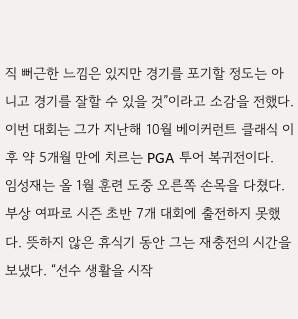직 뻐근한 느낌은 있지만 경기를 포기할 정도는 아니고 경기를 잘할 수 있을 것”이라고 소감을 전했다. 이번 대회는 그가 지난해 10월 베이커런트 클래식 이후 약 5개월 만에 치르는 PGA 투어 복귀전이다.
임성재는 올 1월 훈련 도중 오른쪽 손목을 다쳤다. 부상 여파로 시즌 초반 7개 대회에 출전하지 못했다. 뜻하지 않은 휴식기 동안 그는 재충전의 시간을 보냈다. “선수 생활을 시작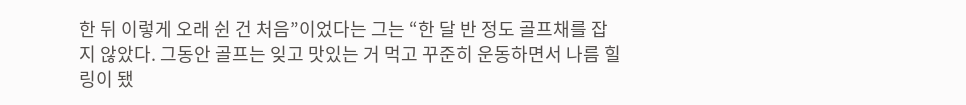한 뒤 이렇게 오래 쉰 건 처음”이었다는 그는 “한 달 반 정도 골프채를 잡지 않았다. 그동안 골프는 잊고 맛있는 거 먹고 꾸준히 운동하면서 나름 힐링이 됐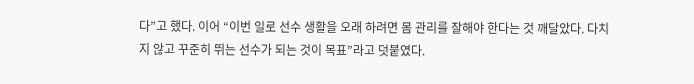다”고 했다. 이어 “이번 일로 선수 생활을 오래 하려면 몸 관리를 잘해야 한다는 것 깨달았다. 다치지 않고 꾸준히 뛰는 선수가 되는 것이 목표”라고 덧붙였다.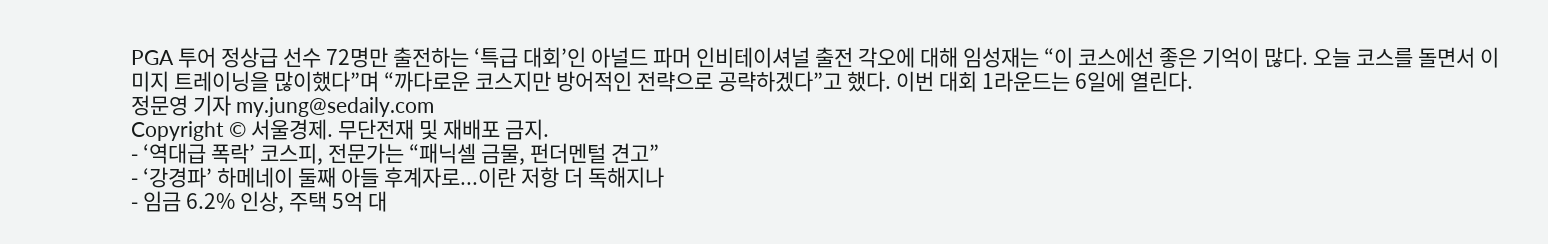PGA 투어 정상급 선수 72명만 출전하는 ‘특급 대회’인 아널드 파머 인비테이셔널 출전 각오에 대해 임성재는 “이 코스에선 좋은 기억이 많다. 오늘 코스를 돌면서 이미지 트레이닝을 많이했다”며 “까다로운 코스지만 방어적인 전략으로 공략하겠다”고 했다. 이번 대회 1라운드는 6일에 열린다.
정문영 기자 my.jung@sedaily.com
Copyright © 서울경제. 무단전재 및 재배포 금지.
- ‘역대급 폭락’ 코스피, 전문가는 “패닉셀 금물, 펀더멘털 견고”
- ‘강경파’ 하메네이 둘째 아들 후계자로...이란 저항 더 독해지나
- 임금 6.2% 인상, 주택 5억 대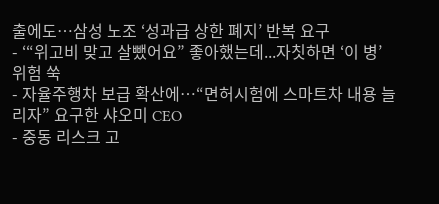출에도…삼성 노조 ‘성과급 상한 폐지’ 반복 요구
- ‘“위고비 맞고 살뺐어요” 좋아했는데...자칫하면 ‘이 병’ 위험 쑥
- 자율주행차 보급 확산에…“면허시험에 스마트차 내용 늘리자” 요구한 샤오미 CEO
- 중동 리스크 고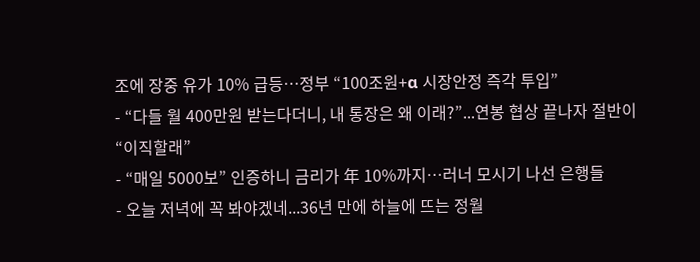조에 장중 유가 10% 급등…정부 “100조원+α 시장안정 즉각 투입”
- “다들 월 400만원 받는다더니, 내 통장은 왜 이래?”...연봉 협상 끝나자 절반이 “이직할래”
- “매일 5000보” 인증하니 금리가 年 10%까지…러너 모시기 나선 은행들
- 오늘 저녁에 꼭 봐야겠네...36년 만에 하늘에 뜨는 정월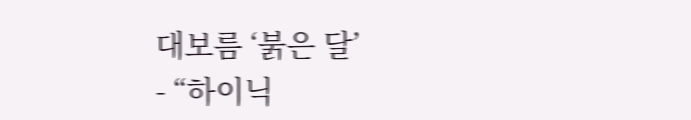대보름 ‘붉은 달’
- “하이닉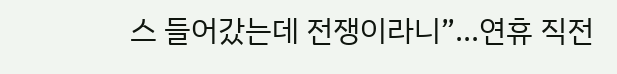스 들어갔는데 전쟁이라니”...연휴 직전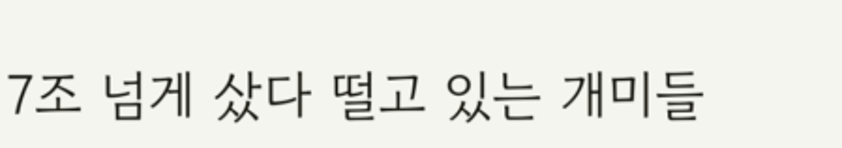7조 넘게 샀다 떨고 있는 개미들